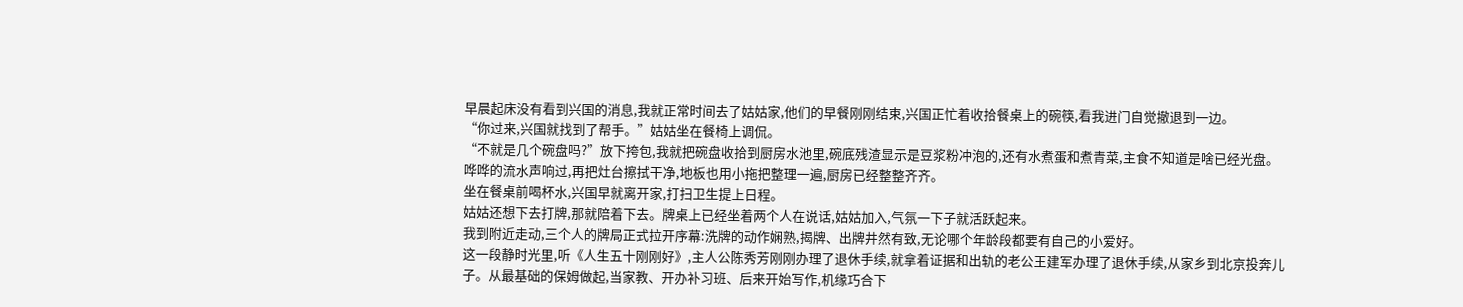早晨起床没有看到兴国的消息,我就正常时间去了姑姑家,他们的早餐刚刚结束,兴国正忙着收拾餐桌上的碗筷,看我进门自觉撤退到一边。
“你过来,兴国就找到了帮手。”姑姑坐在餐椅上调侃。
“不就是几个碗盘吗?”放下挎包,我就把碗盘收拾到厨房水池里,碗底残渣显示是豆浆粉冲泡的,还有水煮蛋和煮青菜,主食不知道是啥已经光盘。
哗哗的流水声响过,再把灶台擦拭干净,地板也用小拖把整理一遍,厨房已经整整齐齐。
坐在餐桌前喝杯水,兴国早就离开家,打扫卫生提上日程。
姑姑还想下去打牌,那就陪着下去。牌桌上已经坐着两个人在说话,姑姑加入,气氛一下子就活跃起来。
我到附近走动,三个人的牌局正式拉开序幕:洗牌的动作娴熟,揭牌、出牌井然有致,无论哪个年龄段都要有自己的小爱好。
这一段静时光里,听《人生五十刚刚好》,主人公陈秀芳刚刚办理了退休手续,就拿着证据和出轨的老公王建军办理了退休手续,从家乡到北京投奔儿子。从最基础的保姆做起,当家教、开办补习班、后来开始写作,机缘巧合下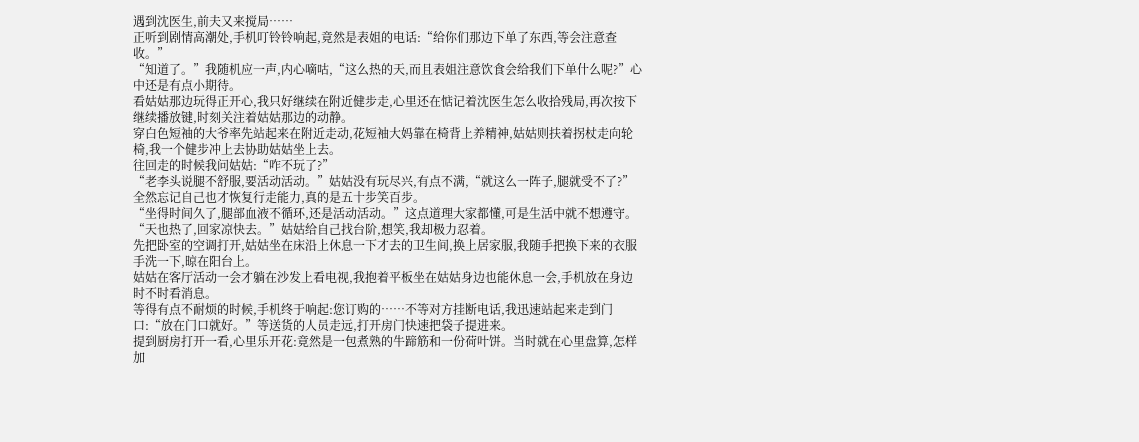遇到沈医生,前夫又来搅局……
正听到剧情高潮处,手机叮铃铃响起,竟然是表姐的电话:“给你们那边下单了东西,等会注意查收。”
“知道了。”我随机应一声,内心嘀咕,“这么热的天,而且表姐注意饮食会给我们下单什么呢?”心中还是有点小期待。
看姑姑那边玩得正开心,我只好继续在附近健步走,心里还在惦记着沈医生怎么收拾残局,再次按下继续播放键,时刻关注着姑姑那边的动静。
穿白色短袖的大爷率先站起来在附近走动,花短袖大妈靠在椅背上养精神,姑姑则扶着拐杖走向轮椅,我一个健步冲上去协助姑姑坐上去。
往回走的时候我问姑姑:“咋不玩了?”
“老李头说腿不舒服,要活动活动。”姑姑没有玩尽兴,有点不满,“就这么一阵子,腿就受不了?”全然忘记自己也才恢复行走能力,真的是五十步笑百步。
“坐得时间久了,腿部血液不循环,还是活动活动。”这点道理大家都懂,可是生活中就不想遵守。
“天也热了,回家凉快去。”姑姑给自己找台阶,想笑,我却极力忍着。
先把卧室的空调打开,姑姑坐在床沿上休息一下才去的卫生间,换上居家服,我随手把换下来的衣服手洗一下,晾在阳台上。
姑姑在客厅活动一会才躺在沙发上看电视,我抱着平板坐在姑姑身边也能休息一会,手机放在身边时不时看消息。
等得有点不耐烦的时候,手机终于响起:您订购的……不等对方挂断电话,我迅速站起来走到门口:“放在门口就好。”等送货的人员走远,打开房门快速把袋子提进来。
提到厨房打开一看,心里乐开花:竟然是一包煮熟的牛蹄筋和一份荷叶饼。当时就在心里盘算,怎样加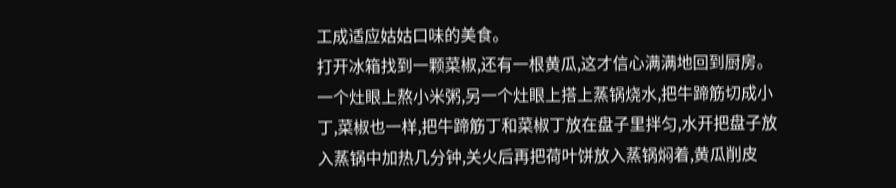工成适应姑姑口味的美食。
打开冰箱找到一颗菜椒,还有一根黄瓜,这才信心满满地回到厨房。
一个灶眼上熬小米粥,另一个灶眼上搭上蒸锅烧水,把牛蹄筋切成小丁,菜椒也一样,把牛蹄筋丁和菜椒丁放在盘子里拌匀,水开把盘子放入蒸锅中加热几分钟,关火后再把荷叶饼放入蒸锅焖着,黄瓜削皮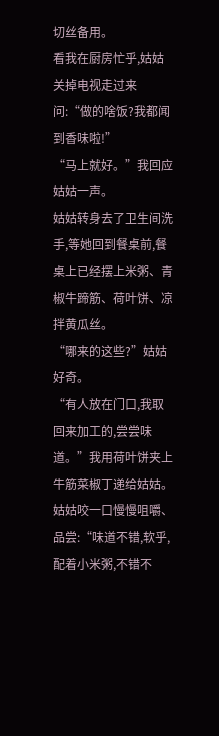切丝备用。
看我在厨房忙乎,姑姑关掉电视走过来问:“做的啥饭?我都闻到香味啦!”
“马上就好。”我回应姑姑一声。
姑姑转身去了卫生间洗手,等她回到餐桌前,餐桌上已经摆上米粥、青椒牛蹄筋、荷叶饼、凉拌黄瓜丝。
“哪来的这些?”姑姑好奇。
“有人放在门口,我取回来加工的,尝尝味道。”我用荷叶饼夹上牛筋菜椒丁递给姑姑。
姑姑咬一口慢慢咀嚼、品尝:“味道不错,软乎,配着小米粥,不错不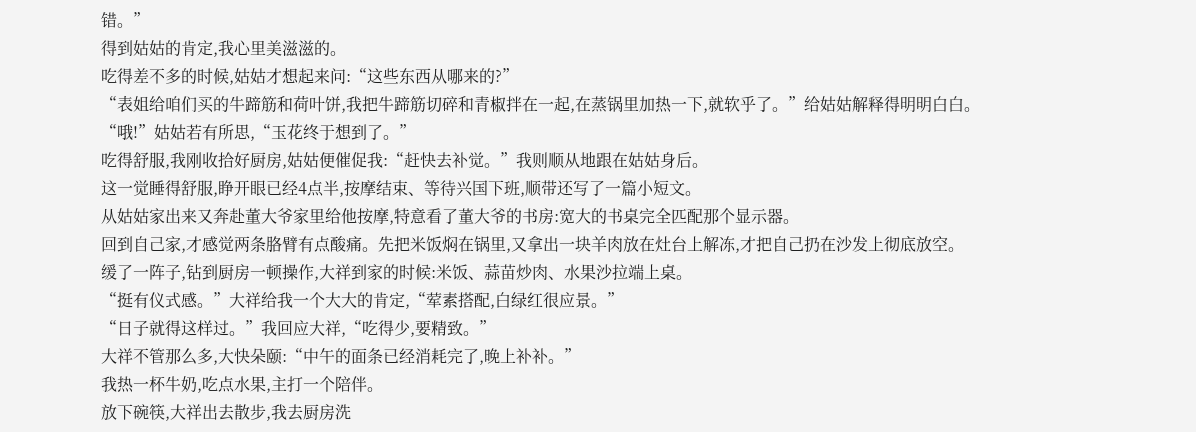错。”
得到姑姑的肯定,我心里美滋滋的。
吃得差不多的时候,姑姑才想起来问:“这些东西从哪来的?”
“表姐给咱们买的牛蹄筋和荷叶饼,我把牛蹄筋切碎和青椒拌在一起,在蒸锅里加热一下,就软乎了。”给姑姑解释得明明白白。
“哦!”姑姑若有所思,“玉花终于想到了。”
吃得舒服,我刚收拾好厨房,姑姑便催促我:“赶快去补觉。”我则顺从地跟在姑姑身后。
这一觉睡得舒服,睁开眼已经4点半,按摩结束、等待兴国下班,顺带还写了一篇小短文。
从姑姑家出来又奔赴董大爷家里给他按摩,特意看了董大爷的书房:宽大的书桌完全匹配那个显示器。
回到自己家,才感觉两条胳臂有点酸痛。先把米饭焖在锅里,又拿出一块羊肉放在灶台上解冻,才把自己扔在沙发上彻底放空。
缓了一阵子,钻到厨房一顿操作,大祥到家的时候:米饭、蒜苗炒肉、水果沙拉端上桌。
“挺有仪式感。”大祥给我一个大大的肯定,“荤素搭配,白绿红很应景。”
“日子就得这样过。”我回应大祥,“吃得少,要精致。”
大祥不管那么多,大快朵颐:“中午的面条已经消耗完了,晚上补补。”
我热一杯牛奶,吃点水果,主打一个陪伴。
放下碗筷,大祥出去散步,我去厨房洗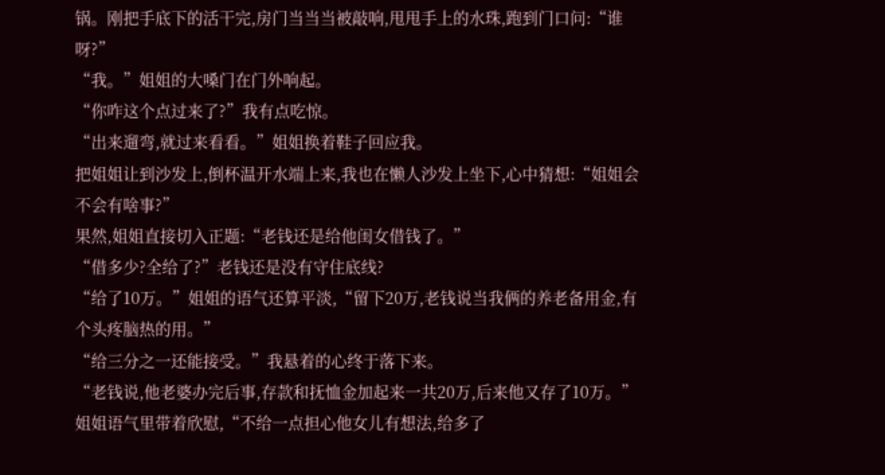锅。刚把手底下的活干完,房门当当当被敲响,甩甩手上的水珠,跑到门口问:“谁呀?”
“我。”姐姐的大嗓门在门外响起。
“你咋这个点过来了?”我有点吃惊。
“出来遛弯,就过来看看。”姐姐换着鞋子回应我。
把姐姐让到沙发上,倒杯温开水端上来,我也在懒人沙发上坐下,心中猜想:“姐姐会不会有啥事?”
果然,姐姐直接切入正题:“老钱还是给他闺女借钱了。”
“借多少?全给了?”老钱还是没有守住底线?
“给了10万。”姐姐的语气还算平淡,“留下20万,老钱说当我俩的养老备用金,有个头疼脑热的用。”
“给三分之一还能接受。”我悬着的心终于落下来。
“老钱说,他老婆办完后事,存款和抚恤金加起来一共20万,后来他又存了10万。”姐姐语气里带着欣慰,“不给一点担心他女儿有想法,给多了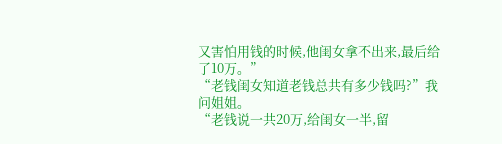又害怕用钱的时候,他闺女拿不出来,最后给了10万。”
“老钱闺女知道老钱总共有多少钱吗?”我问姐姐。
“老钱说一共20万,给闺女一半,留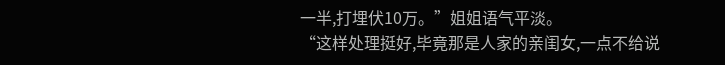一半,打埋伏10万。”姐姐语气平淡。
“这样处理挺好,毕竟那是人家的亲闺女,一点不给说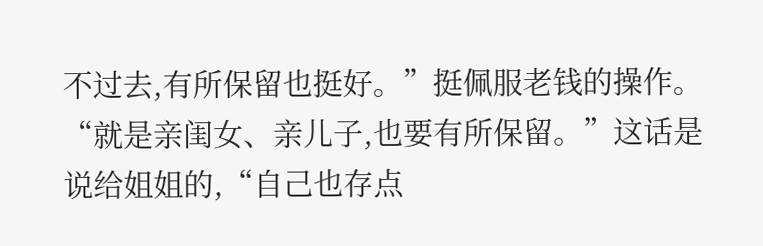不过去,有所保留也挺好。”挺佩服老钱的操作。
“就是亲闺女、亲儿子,也要有所保留。”这话是说给姐姐的,“自己也存点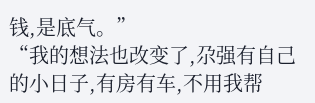钱,是底气。”
“我的想法也改变了,尕强有自己的小日子,有房有车,不用我帮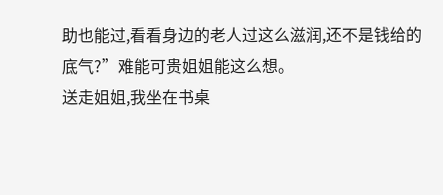助也能过,看看身边的老人过这么滋润,还不是钱给的底气?”难能可贵姐姐能这么想。
送走姐姐,我坐在书桌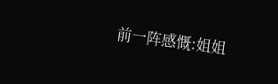前一阵感慨:姐姐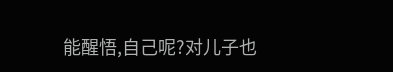能醒悟,自己呢?对儿子也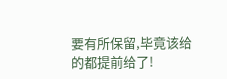要有所保留,毕竟该给的都提前给了!